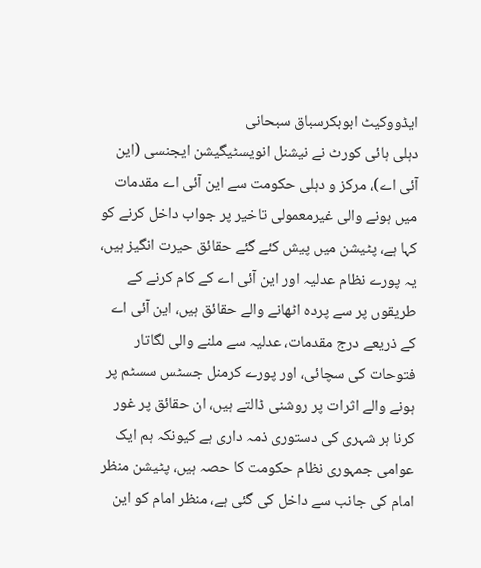ایڈووکیٹ ابوبکرسباق سبحانی
دہلی ہائی کورٹ نے نیشنل انویسٹیگیشن ایجنسی (این آئی اے)، مرکز و دہلی حکومت سے این آئی اے مقدمات میں ہونے والی غیرمعمولی تاخیر پر جواب داخل کرنے کو کہا ہے، پٹیشن میں پیش کئے گئے حقائق حیرت انگیز ہیں، یہ پورے نظام عدلیہ اور این آئی اے کے کام کرنے کے طریقوں پر سے پردہ اٹھانے والے حقائق ہیں، این آئی اے کے ذریعے درج مقدمات، عدلیہ سے ملنے والی لگاتار فتوحات کی سچائی، اور پورے کرمنل جسٹس سسٹم پر ہونے والے اثرات پر روشنی ڈالتے ہیں، ان حقائق پر غور کرنا ہر شہری کی دستوری ذمہ داری ہے کیونکہ ہم ایک عوامی جمہوری نظام حکومت کا حصہ ہیں، پٹیشن منظر امام کی جانب سے داخل کی گئی ہے، منظر امام کو این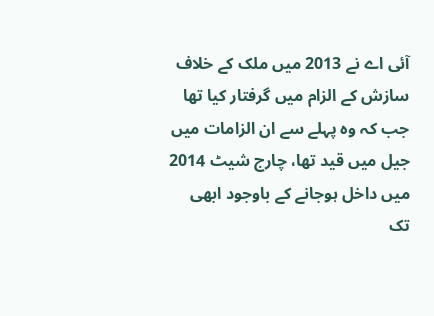آئی اے نے 2013 میں ملک کے خلاف سازش کے الزام میں گرفتار کیا تھا جب کہ وہ پہلے سے ان الزامات میں جیل میں قید تھا، چارج شیٹ 2014 میں داخل ہوجانے کے باوجود ابھی تک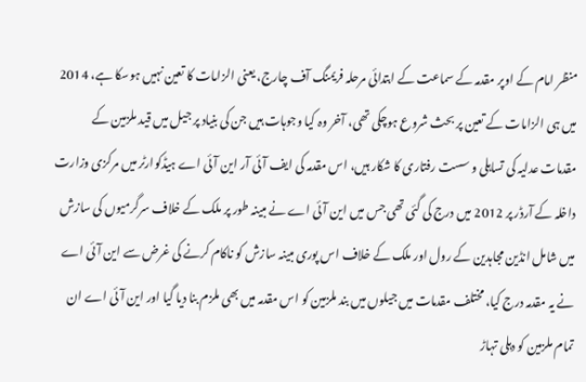منظر امام کے اوپر مقدمہ کے سماعت کے ابتدائی مرحلہ فریمنگ آف چارج، یعنی الزامات کا تعین نہیں ہوسکا ہے، 2014 میں ہی الزامات کے تعین پر بحث شروع ہوچکی تھی، آخر وہ کیا وجوہات ہیں جن کی بنیاد پر جیل میں قید ملزمین کے مقدمات عدلیہ کی تساہلی و سست رفتاری کا شکار ہیں، اس مقدمہ کی ایف آئی آر این آئی اے ہیڈکوارٹر میں مرکزی وزارت داخلہ کے آرڈر پر 2012 میں درج کی گئی تھی جس میں این آئی اے نے مبینہ طور پر ملک کے خلاف سرگرمیوں کی سازش میں شامل انڈین مجاہدین کے رول اور ملک کے خلاف اس پوری مبینہ سازش کو ناکام کرنے کی غرض سے این آئی اے نے یہ مقدمہ درج کیا، مختلف مقدمات میں جیلوں میں بند ملزمین کو اس مقدمہ میں بھی ملزم بنا دیا گیا اور این آئی اے ان تمام ملزمین کو دہلی تہاڑ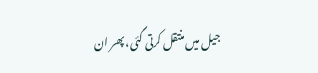جیل میں منتقل کرتی گئی، پھر ان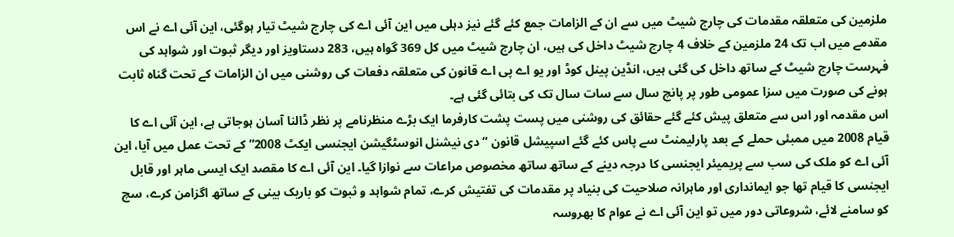ملزمین کی متعلقہ مقدمات کی چارج شیٹ میں سے ان کے الزامات جمع کئے گئے نیز دہلی میں این آئی اے کی چارج شیٹ تیار ہوگئی، این آئی اے نے اس مقدمے میں اب تک 24 ملزمین کے خلاف 4 چارج شیٹ داخل کی ہیں، ان چارج شیٹ میں کل 369 گواہ ہیں، 283 دستاویز اور دیگر ثبوت اور شواہد کی فہرست چارج شیٹ کے ساتھ داخل کی گئی ہیں، انڈین پینل کوڈ اور یو اے پی اے قانون کی متعلقہ دفعات کی روشنی میں ان الزامات کے تحت گناہ ثابت ہونے کی صورت میں سزا عمومی طور پر پانچ سال سے سات سال تک کی بتائی گئی ہے۔
اس مقدمہ اور اس سے متعلق پیش کئے گئے حقائق کی روشنی میں پست پشت کارفرما ایک بڑے منظرنامے پر نظر ڈالنا آسان ہوجاتی ہے، این آئی اے کا قیام 2008 میں ممبئی حملے کے بعد پارلیمنٹ سے پاس کئے گئے اسپیشل قانون “دی نیشنل انوسٹگیشن ایجنسی ایکٹ 2008” کے تحت عمل میں آیا، این آئی اے کو ملک کی سب سے پریمیئر ایجنسی کا درجہ دینے کے ساتھ ساتھ مخصوص مراعات سے نوازا گیا۔ این آئی اے کا مقصد ایک ایسی ماہر اور قابل ایجنسی کا قیام تھا جو ایمانداری اور ماہرانہ صلاحیت کی بنیاد پر مقدمات کی تفتیش کرے، تمام شواہد و ثبوت کو باریک بینی کے ساتھ اگزامن کرے، سچ کو سامنے لائے، شروعاتی دور میں تو این آئی اے نے عوام کا بھروسہ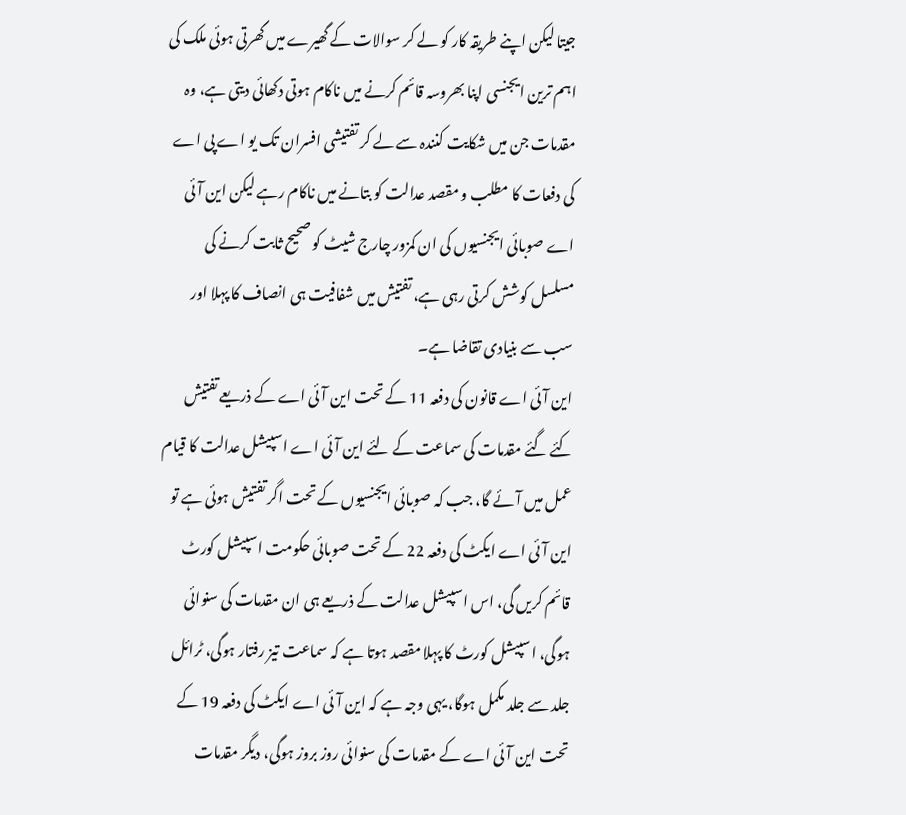جیتا لیکن اپنے طریقہ کار کو لے کر سوالات کے گھیرے میں گھرتی ہوئی ملک کی اہم ترین ایجنسی اپنا بھروسہ قائم کرنے میں ناکام ہوتی دکھائی دیتی ہے، وہ مقدمات جن میں شکایت کنندہ سے لے کر تفتیشی افسران تک یو اے پی اے کی دفعات کا مطلب و مقصد عدالت کو بتانے میں ناکام رہے لیکن این آئی اے صوبائی ایجنسیوں کی ان کمزور چارج شیٹ کو صحیح ثابت کرنے کی مسلسل کوشش کرتی رہی ہے، تفتیش میں شفافیت ہی انصاف کا پہلا اور سب سے بنیادی تقاضا ہے۔
این آئی اے قانون کی دفعہ 11 کے تحت این آئی اے کے ذریعے تفتیش کئے گئے مقدمات کی سماعت کے لئے این آئی اے اسپیشل عدالت کا قیام عمل میں آئے گا، جب کہ صوبائی ایجنسیوں کے تحت اگر تفتیش ہوئی ہے تو این آئی اے ایکٹ کی دفعہ 22 کے تحت صوبائی حکومت اسپیشل کورٹ قائم کریں گی، اس اسپیشل عدالت کے ذریعے ہی ان مقدمات کی سنوائی ہوگی، اسپیشل کورٹ کا پہلا مقصد ہوتا ہے کہ سماعت تیز رفتار ہوگی، ٹرائل جلد سے جلد مکمل ہوگا، یہی وجہ ہے کہ این آئی اے ایکٹ کی دفعہ 19 کے تحت این آئی اے کے مقدمات کی سنوائی روز بروز ہوگی، دیگر مقدمات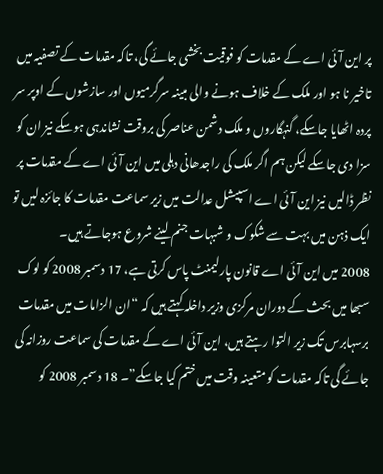پر این آئی اے کے مقدمات کو فوقیت بخشی جائے گی، تاکہ مقدمات کے تصفیہ میں تاخیر نا ہو اور ملک کے خلاف ہونے والی مبینہ سرگرمیوں اور سازشوں کے اوپر سر پردہ اٹھایا جاسکے، گنہگاروں و ملک دشمن عناصر کی بروقت نشاندہی ہوسکے نیز ان کو سزا دی جاسکے لیکن ہم اگر ملک کی راجدھانی دہلی میں این آئی اے کے مقدمات پر نظر ڈالیں نیز این آئی اے اسپیشل عدالت میں زیر سماعت مقدمات کا جائزہ لیں تو ایک ذہن میں بہت سے شکوک و شبہات جنم لینے شروع ہوجاتے ہیں۔
2008 میں این آئی اے قانون پارلیمنٹ پاس کرتی ہے، 17 دسمبر 2008 کو لوک سبھا میں بحث کے دوران مرکزی وزیر داخلہ کہتے ہیں کہ “ان الزامات میں مقدمات برسہابرس تک زیر التوا رہتے ہیں، این آئی اے کے مقدمات کی سماعت روزانہ کی جائے گی تاکہ مقدمات کو متعینہ وقت میں ختم کیا جاسکے”۔ 18 دسمبر 2008 کو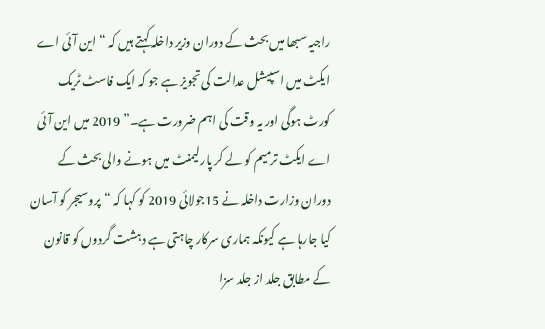راجیہ سبھا میں بحث کے دوران وزیر داخلہ کہتے ہیں کہ “ این آئی اے ایکٹ میں اسپیشل عدالت کی تجویز ہے جو کہ ایک فاسٹ ٹریک کورٹ ہوگی اور یہ وقت کی اہم ضرورت ہے۔” 2019 میں این آئی اے ایکٹ ترمیم کو لے کر پارلیمنٹ میں ہونے والی بحث کے دوران وزارت داخلہ نے 15جولائی 2019 کو کہا کہ “پروسیجر کو آسان کیا جارہا ہے کیونکہ ہماری سرکار چاہتی ہے دہشت گردوں کو قانون کے مطابق جلد از جلد سزا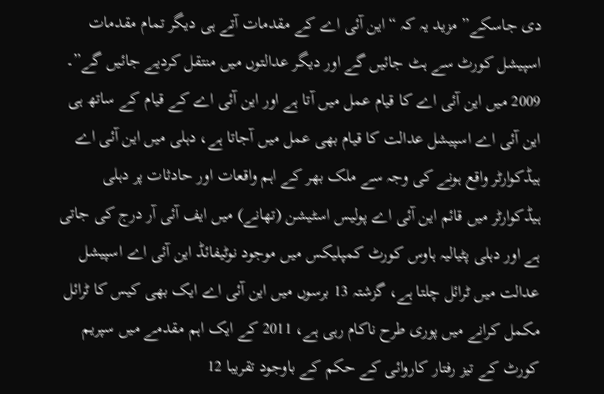دی جاسکے” مزید یہ کہ “این آئی اے کے مقدمات آتے ہی دیگر تمام مقدمات اسپیشل کورٹ سے ہٹ جائیں گے اور دیگر عدالتوں میں منتقل کردیے جائیں گے”۔
2009 میں این آئی اے کا قیام عمل میں آتا ہے اور این آئی اے کے قیام کے ساتھ ہی این آئی اے اسپیشل عدالت کا قیام بھی عمل میں آجاتا ہے، دہلی میں این آئی اے ہیڈکوارٹر واقع ہونے کی وجہ سے ملک بھر کے اہم واقعات اور حادثات پر دہلی ہیڈکوارٹر میں قائم این آئی اے پولیس اسٹیشن (تھانے) میں ایف آئی آر درج کی جاتی ہے اور دہلی پٹیالیہ ہاوس کورٹ کمپلیکس میں موجود نوٹیفائڈ این آئی اے اسپیشل عدالت میں ٹرائل چلتا ہے، گزشتہ 13 برسوں میں این آئی اے ایک بھی کیس کا ٹرائل مکمل کرانے میں پوری طرح ناکام رہی ہے، 2011 کے ایک اہم مقدمے میں سپریم کورٹ کے تیز رفتار کاروائی کے حکم کے باوجود تقریبا 12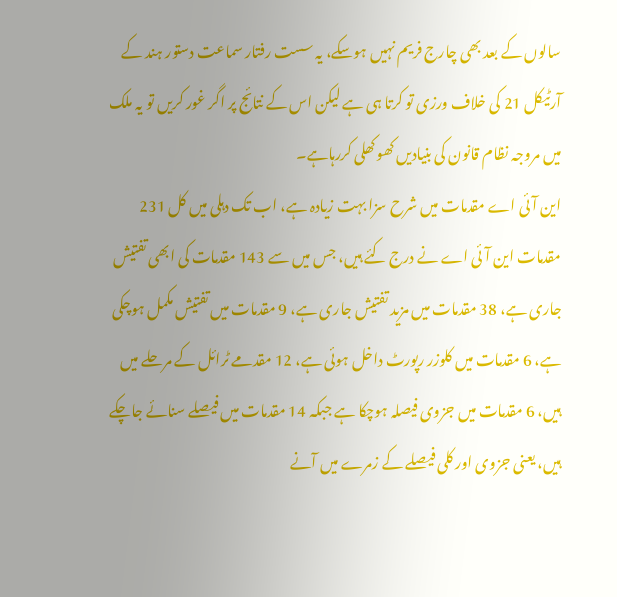سالوں کے بعد بھی چارج فریم نہیں ہوسکے، یہ سست رفتار سماعت دستور ہند کے آرٹیکل 21 کی خلاف ورزی تو کرتا ہی ہے لیکن اس کے نتائج پر اگر غور کریں تو یہ ملک میں مروجہ نظام قانون کی بنیادیں کھوکھلی کررہاہے۔
این آئی اے مقدمات میں شرح سزا بہت زیادہ ہے، اب تک دہلی میں کل 231 مقدمات این آئی اے نے درج کئے ہیں، جس میں سے 143 مقدمات کی ابھی تفتیش جاری ہے، 38 مقدمات میں مزید تفتیش جاری ہے، 9 مقدمات میں تفتیش مکمل ہوچکی ہے، 6 مقدمات میں کلوزر رپورٹ داخل ہوئی ہے، 12 مقدمے ٹرائل کے مرحلے میں ہیں، 6 مقدمات میں جزوی فیصلہ ہوچکا ہے جبکہ 14 مقدمات میں فیصلے سنائے جاچکے ہیں، یعنی جزوی اور کلی فیصلے کے زمرے میں آنے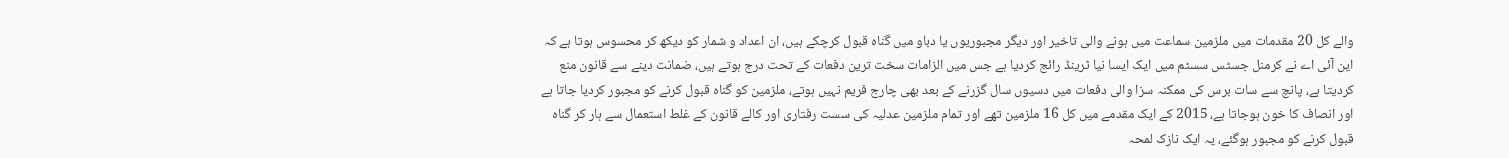والے کل 20 مقدمات میں ملزمین سماعت میں ہونے والی تاخیر اور دیگر مجبوریوں یا دباو میں گناہ قبول کرچکے ہیں، ان اعداد و شمار کو دیکھ کر محسوس ہوتا ہے کہ این آئی اے نے کرمنل جسٹس سسٹم میں ایک ایسا نیا ٹرینڈ رائج کردیا ہے جس میں الزامات سخت ترین دفعات کے تحت درج ہوتے ہیں، ضمانت دینے سے قانون منع کردیتا ہے، پانچ سے سات برس کی ممکنہ سزا والی دفعات میں دسیوں سال گزرنے کے بعد بھی چارج فریم نہیں ہوتے، ملزمین کو گناہ قبول کرنے کو مجبور کردیا جاتا ہے اور انصاف کا خون ہوجاتا ہے، 2015 کے ایک مقدمے میں کل 16 ملزمین تھے اور تمام ملزمین عدلیہ کی سست رفتاری اور کالے قانون کے غلط استعمال سے ہار کر گناہ قبول کرنے کو مجبور ہوگئے، یہ ایک نازک لمحہ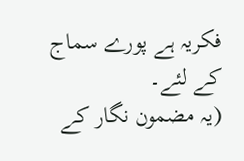فکریہ ہے پورے سماج کے لئے۔
(یہ مضمون نگار کے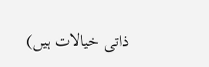ذاتی خیالات ہیں)